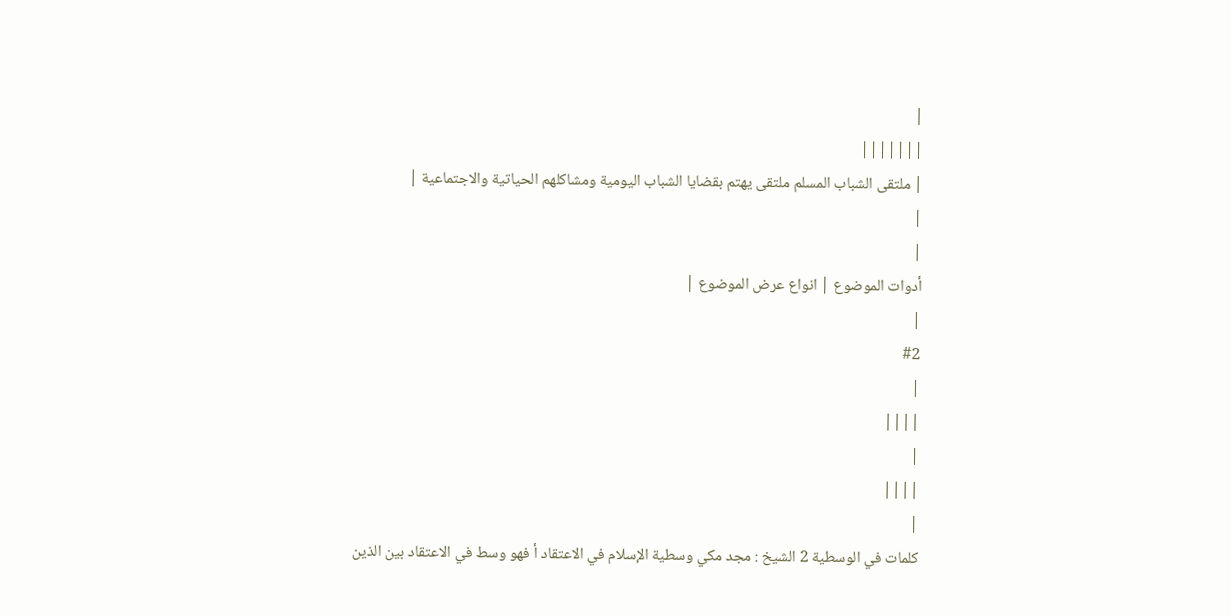|
|||||||
| ملتقى الشباب المسلم ملتقى يهتم بقضايا الشباب اليومية ومشاكلهم الحياتية والاجتماعية |
|
|
أدوات الموضوع | انواع عرض الموضوع |
|
#2
|
||||
|
||||
|
كلمات في الوسطية 2 الشيخ : مجد مكي وسطية الإسلام في الاعتقاد أ فهو وسط في الاعتقاد بين الذين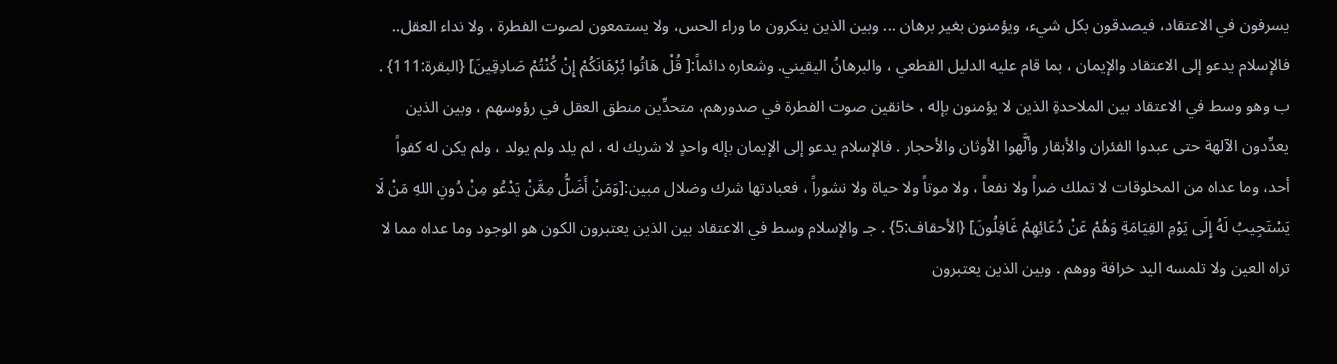يسرفون في الاعتقاد، فيصدقون بكل شيء، ويؤمنون بغير برهان ... وبين الذين ينكرون ما وراء الحس، ولا يستمعون لصوت الفطرة ، ولا نداء العقل.. فالإسلام يدعو إلى الاعتقاد والإيمان ، بما قام عليه الدليل القطعي ، والبرهانُ اليقيني. وشعاره دائماً:[ قُلْ هَاتُوا بُرْهَانَكُمْ إِنْ كُنْتُمْ صَادِقِينَ] {البقرة:111} . ب وهو وسط في الاعتقاد بين الملاحدةِ الذين لا يؤمنون بإله ، خانقين صوت الفطرة في صدورهم، متحدِّين منطق العقل في رؤوسهم ، وبين الذين يعدِّدون الآلهة حتى عبدوا الفئران والأبقار وألَّهوا الأوثان والأحجار . فالإسلام يدعو إلى الإيمان بإله واحدٍ لا شريك له ، لم يلد ولم يولد ، ولم يكن له كفواً أحد، وما عداه من المخلوقات لا تملك ضراً ولا نفعاً ، ولا موتاً ولا حياة ولا نشوراً ، فعبادتها شرك وضلال مبين:[وَمَنْ أَضَلُّ مِمَّنْ يَدْعُو مِنْ دُونِ اللهِ مَنْ لَا يَسْتَجِيبُ لَهُ إِلَى يَوْمِ القِيَامَةِ وَهُمْ عَنْ دُعَائِهِمْ غَافِلُونَ] {الأحقاف:5} . جـ والإسلام وسط في الاعتقاد بين الذين يعتبرون الكون هو الوجود وما عداه مما لا تراه العين ولا تلمسه اليد خرافة ووهم . وبين الذين يعتبرون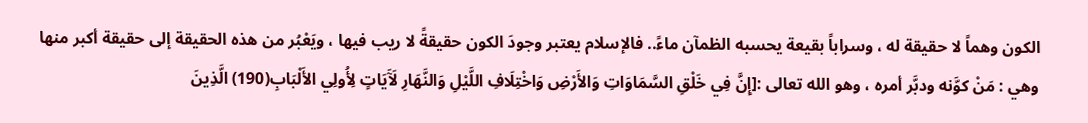الكون وهماً لا حقيقة له ، وسراباً بقيعة يحسبه الظمآن ماءً.. فالإسلام يعتبر وجودَ الكون حقيقةً لا ريب فيها ، ويَعْبُر من هذه الحقيقة إلى حقيقة أكبر منها وهي : مَنْ كوَّنه ودبَّر أمره ، وهو الله تعالى :[إِنَّ فِي خَلْقِ السَّمَاوَاتِ وَالأَرْضِ وَاخْتِلَافِ اللَّيْلِ وَالنَّهَارِ لَآَيَاتٍ لِأُولِي الأَلْبَابِ(190) الَّذِينَ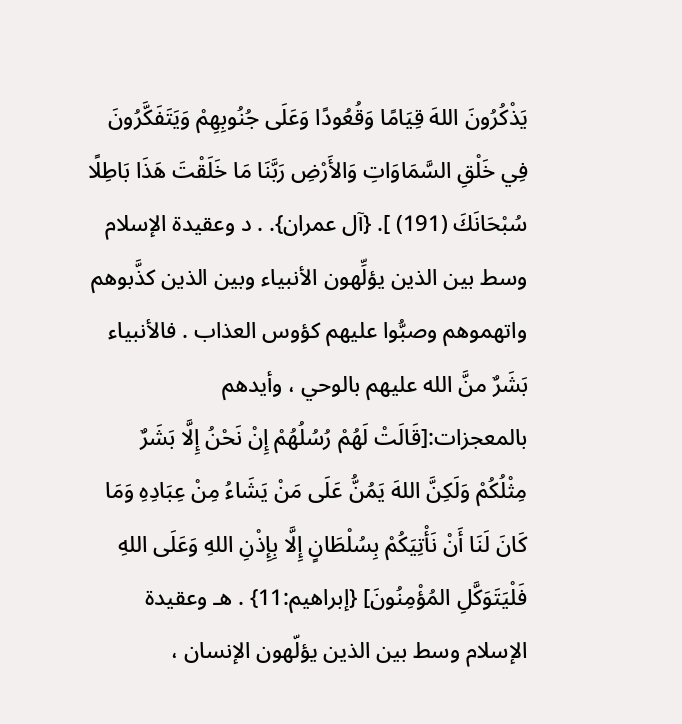يَذْكُرُونَ اللهَ قِيَامًا وَقُعُودًا وَعَلَى جُنُوبِهِمْ وَيَتَفَكَّرُونَ فِي خَلْقِ السَّمَاوَاتِ وَالأَرْضِ رَبَّنَا مَا خَلَقْتَ هَذَا بَاطِلًا سُبْحَانَكَ (191) ]. {آل عمران}. . د وعقيدة الإسلام وسط بين الذين يؤلِّهون الأنبياء وبين الذين كذَّبوهم واتهموهم وصبُّوا عليهم كؤوس العذاب . فالأنبياء بَشَرٌ منَّ الله عليهم بالوحي ، وأيدهم بالمعجزات:[قَالَتْ لَهُمْ رُسُلُهُمْ إِنْ نَحْنُ إِلَّا بَشَرٌ مِثْلُكُمْ وَلَكِنَّ اللهَ يَمُنُّ عَلَى مَنْ يَشَاءُ مِنْ عِبَادِهِ وَمَا كَانَ لَنَا أَنْ نَأْتِيَكُمْ بِسُلْطَانٍ إِلَّا بِإِذْنِ اللهِ وَعَلَى اللهِ فَلْيَتَوَكَّلِ المُؤْمِنُونَ] {إبراهيم:11} . هـ وعقيدة الإسلام وسط بين الذين يؤلّهون الإنسان ،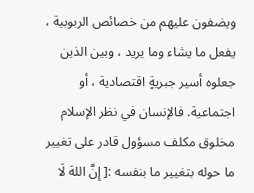ويضفون عليهم من خصائص الربوبية ، يفعل ما يشاء وما يريد ، وبين الذين جعلوه أسير جبريةٍ اقتصادية ، أو اجتماعية. فالإنسان في نظر الإسلام مخلوق مكلف مسؤول قادر على تغيير ما حوله بتغيير ما بنفسه :[ إِنَّ اللهَ لَا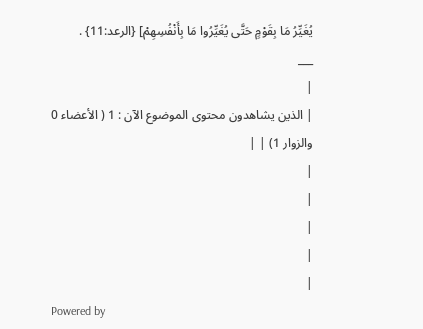يُغَيِّرُ مَا بِقَوْمٍ حَتَّى يُغَيِّرُوا مَا بِأَنْفُسِهِمْ] {الرعد:11} .
___
|
| الذين يشاهدون محتوى الموضوع الآن : 1 ( الأعضاء 0 والزوار 1) | |
|
|
|
|
|
Powered by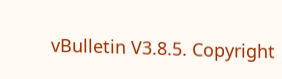vBulletin V3.8.5. Copyright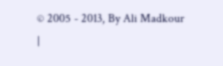© 2005 - 2013, By Ali Madkour |